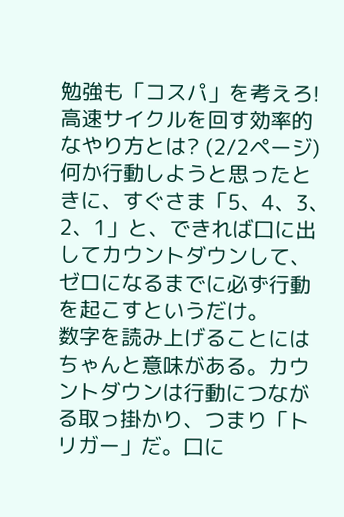勉強も「コスパ」を考えろ! 高速サイクルを回す効率的なやり方とは? (2/2ページ)
何か行動しようと思ったときに、すぐさま「5、4、3、2、1」と、できれば口に出してカウントダウンして、ゼロになるまでに必ず行動を起こすというだけ。
数字を読み上げることにはちゃんと意味がある。カウントダウンは行動につながる取っ掛かり、つまり「トリガー」だ。口に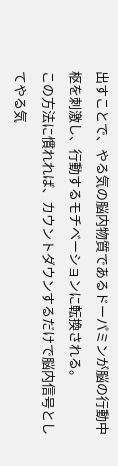出すことで、やる気の脳内物質であるドーパミンが脳の行動中枢を刺激し、行動するモチベーションに転換される。
この方法に慣れれば、カウントダウンするだけで脳内信号としてやる気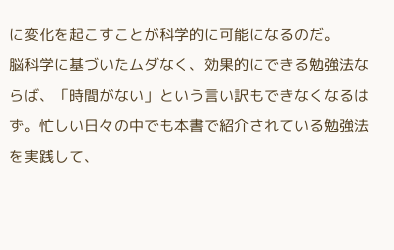に変化を起こすことが科学的に可能になるのだ。
脳科学に基づいたムダなく、効果的にできる勉強法ならば、「時間がない」という言い訳もできなくなるはず。忙しい日々の中でも本書で紹介されている勉強法を実践して、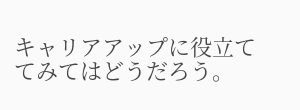キャリアアップに役立ててみてはどうだろう。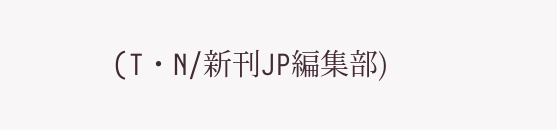(T・N/新刊JP編集部)